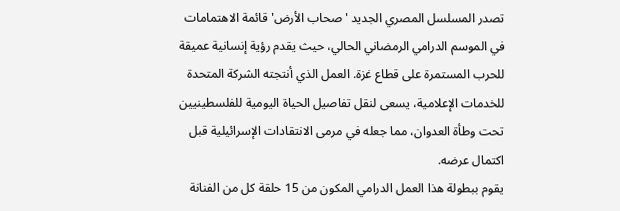تصدر المسلسل المصري الجديد 'صحاب الأرض' قائمة الاهتمامات في الموسم الدرامي الرمضاني الحالي، حيث يقدم رؤية إنسانية عميقة للحرب المستمرة على قطاع غزة. العمل الذي أنتجته الشركة المتحدة للخدمات الإعلامية، يسعى لنقل تفاصيل الحياة اليومية للفلسطينيين تحت وطأة العدوان، مما جعله في مرمى الانتقادات الإسرائيلية قبل اكتمال عرضه.
يقوم ببطولة هذا العمل الدرامي المكون من 15 حلقة كل من الفنانة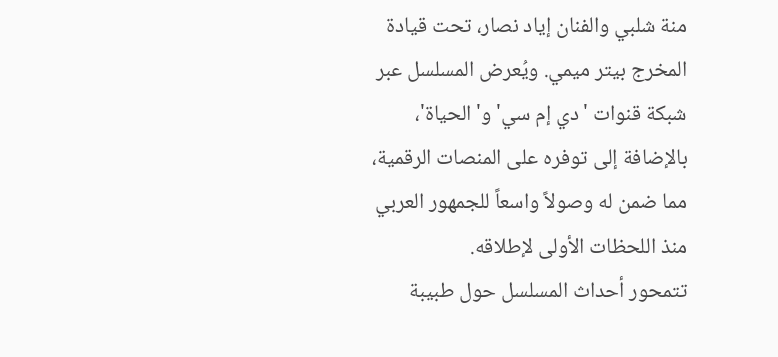منة شلبي والفنان إياد نصار، تحت قيادة المخرج بيتر ميمي. ويُعرض المسلسل عبر شبكة قنوات 'دي إم سي' و'الحياة'، بالإضافة إلى توفره على المنصات الرقمية، مما ضمن له وصولاً واسعاً للجمهور العربي منذ اللحظات الأولى لإطلاقه.
تتمحور أحداث المسلسل حول طبيبة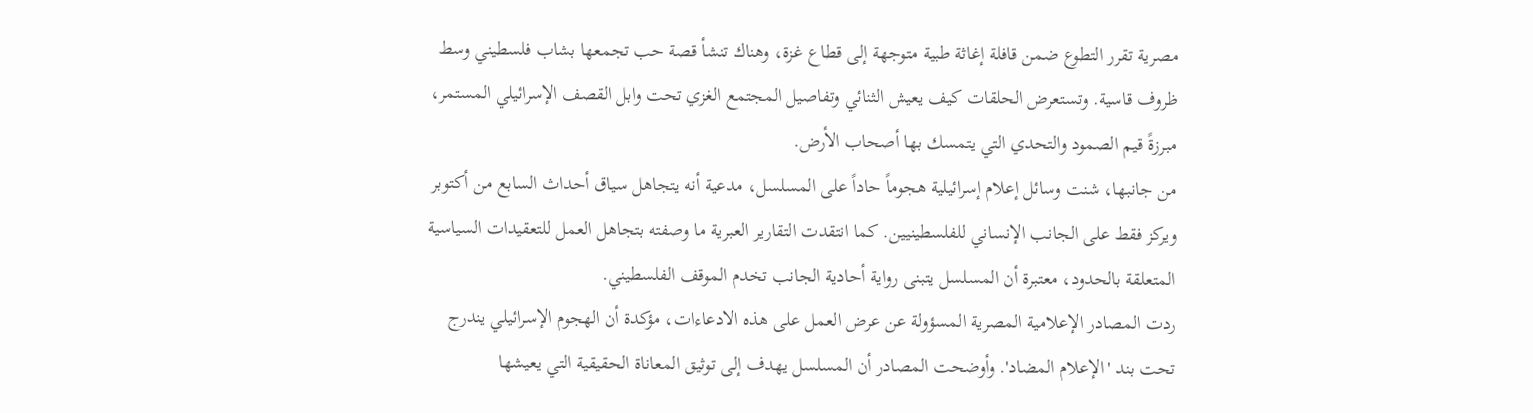مصرية تقرر التطوع ضمن قافلة إغاثة طبية متوجهة إلى قطاع غزة، وهناك تنشأ قصة حب تجمعها بشاب فلسطيني وسط ظروف قاسية. وتستعرض الحلقات كيف يعيش الثنائي وتفاصيل المجتمع الغزي تحت وابل القصف الإسرائيلي المستمر، مبرزةً قيم الصمود والتحدي التي يتمسك بها أصحاب الأرض.
من جانبها، شنت وسائل إعلام إسرائيلية هجوماً حاداً على المسلسل، مدعية أنه يتجاهل سياق أحداث السابع من أكتوبر ويركز فقط على الجانب الإنساني للفلسطينيين. كما انتقدت التقارير العبرية ما وصفته بتجاهل العمل للتعقيدات السياسية المتعلقة بالحدود، معتبرة أن المسلسل يتبنى رواية أحادية الجانب تخدم الموقف الفلسطيني.
ردت المصادر الإعلامية المصرية المسؤولة عن عرض العمل على هذه الادعاءات، مؤكدة أن الهجوم الإسرائيلي يندرج تحت بند 'الإعلام المضاد'. وأوضحت المصادر أن المسلسل يهدف إلى توثيق المعاناة الحقيقية التي يعيشها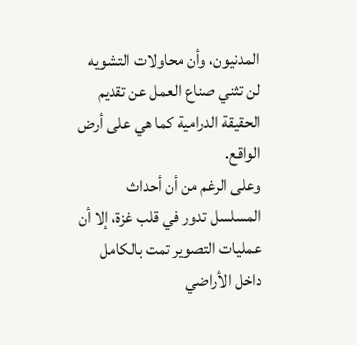المدنيون، وأن محاولات التشويه لن تثني صناع العمل عن تقديم الحقيقة الدرامية كما هي على أرض الواقع.
وعلى الرغم من أن أحداث المسلسل تدور في قلب غزة، إلا أن عمليات التصوير تمت بالكامل داخل الأراضي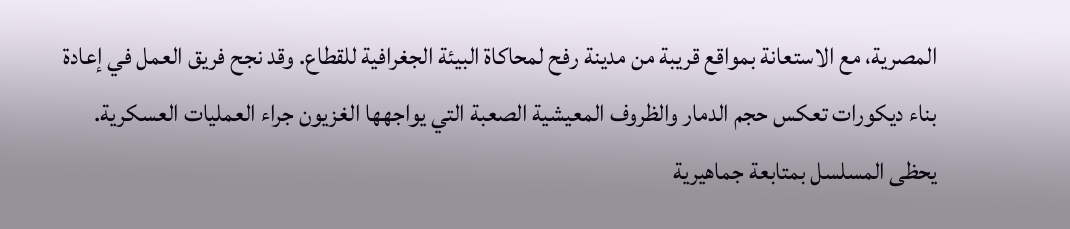المصرية، مع الاستعانة بمواقع قريبة من مدينة رفح لمحاكاة البيئة الجغرافية للقطاع. وقد نجح فريق العمل في إعادة بناء ديكورات تعكس حجم الدمار والظروف المعيشية الصعبة التي يواجهها الغزيون جراء العمليات العسكرية.
يحظى المسلسل بمتابعة جماهيرية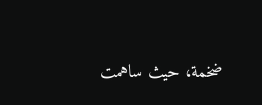ضخمة، حيث ساهمت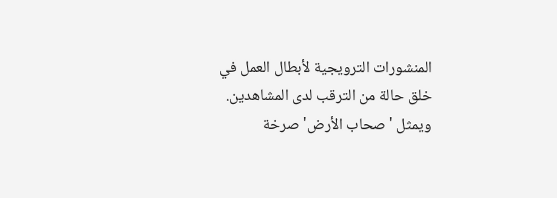المنشورات الترويجية لأبطال العمل في خلق حالة من الترقب لدى المشاهدين. ويمثل 'صحاب الأرض' صرخة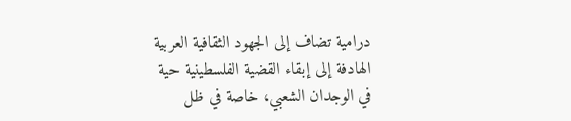درامية تضاف إلى الجهود الثقافية العربية الهادفة إلى إبقاء القضية الفلسطينية حية في الوجدان الشعبي، خاصة في ظل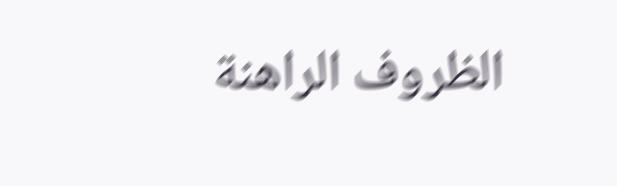الظروف الراهنة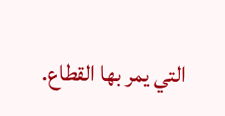التي يمر بها القطاع.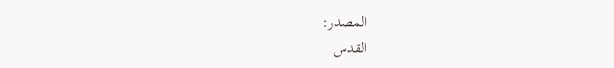المصدر:
القدس